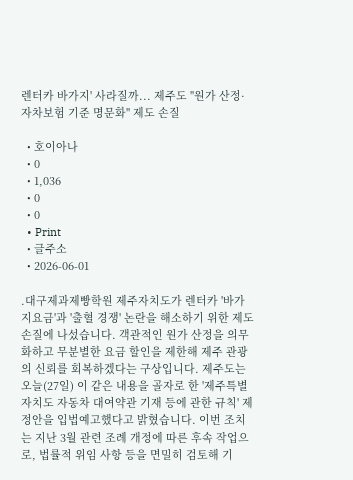렌터카 바가지' 사라질까... 제주도 "원가 산정·자차보험 기준 명문화" 제도 손질

  • 호이아나
  • 0
  • 1,036
  • 0
  • 0
  • Print
  • 글주소
  • 2026-06-01

.대구제과제빵학원 제주자치도가 렌터카 '바가지요금'과 '출혈 경쟁' 논란을 해소하기 위한 제도 손질에 나섰습니다. 객관적인 원가 산정을 의무화하고 무분별한 요금 할인을 제한해 제주 관광의 신뢰를 회복하겠다는 구상입니다. 제주도는 오늘(27일) 이 같은 내용을 골자로 한 '제주특별자치도 자동차 대여약관 기재 등에 관한 규칙' 제정안을 입법예고했다고 밝혔습니다. 이번 조치는 지난 3월 관련 조례 개정에 따른 후속 작업으로, 법률적 위임 사항 등을 면밀히 검토해 기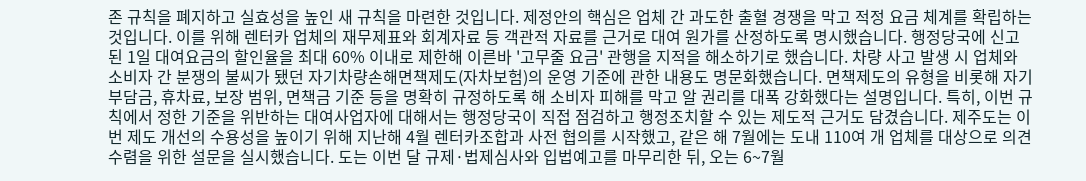존 규칙을 폐지하고 실효성을 높인 새 규칙을 마련한 것입니다. 제정안의 핵심은 업체 간 과도한 출혈 경쟁을 막고 적정 요금 체계를 확립하는 것입니다. 이를 위해 렌터카 업체의 재무제표와 회계자료 등 객관적 자료를 근거로 대여 원가를 산정하도록 명시했습니다. 행정당국에 신고된 1일 대여요금의 할인율을 최대 60% 이내로 제한해 이른바 '고무줄 요금' 관행을 지적을 해소하기로 했습니다. 차량 사고 발생 시 업체와 소비자 간 분쟁의 불씨가 됐던 자기차량손해면책제도(자차보험)의 운영 기준에 관한 내용도 명문화했습니다. 면책제도의 유형을 비롯해 자기부담금, 휴차료, 보장 범위, 면책금 기준 등을 명확히 규정하도록 해 소비자 피해를 막고 알 권리를 대폭 강화했다는 설명입니다. 특히, 이번 규칙에서 정한 기준을 위반하는 대여사업자에 대해서는 행정당국이 직접 점검하고 행정조치할 수 있는 제도적 근거도 담겼습니다. 제주도는 이번 제도 개선의 수용성을 높이기 위해 지난해 4월 렌터카조합과 사전 협의를 시작했고, 같은 해 7월에는 도내 110여 개 업체를 대상으로 의견 수렴을 위한 설문을 실시했습니다. 도는 이번 달 규제·법제심사와 입법예고를 마무리한 뒤, 오는 6~7월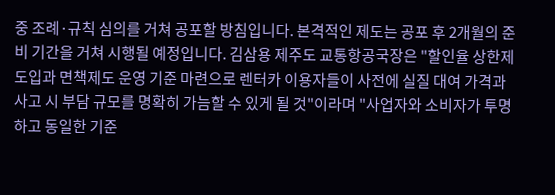중 조례·규칙 심의를 거쳐 공포할 방침입니다. 본격적인 제도는 공포 후 2개월의 준비 기간을 거쳐 시행될 예정입니다. 김삼용 제주도 교통항공국장은 "할인율 상한제 도입과 면책제도 운영 기준 마련으로 렌터카 이용자들이 사전에 실질 대여 가격과 사고 시 부담 규모를 명확히 가늠할 수 있게 될 것"이라며 "사업자와 소비자가 투명하고 동일한 기준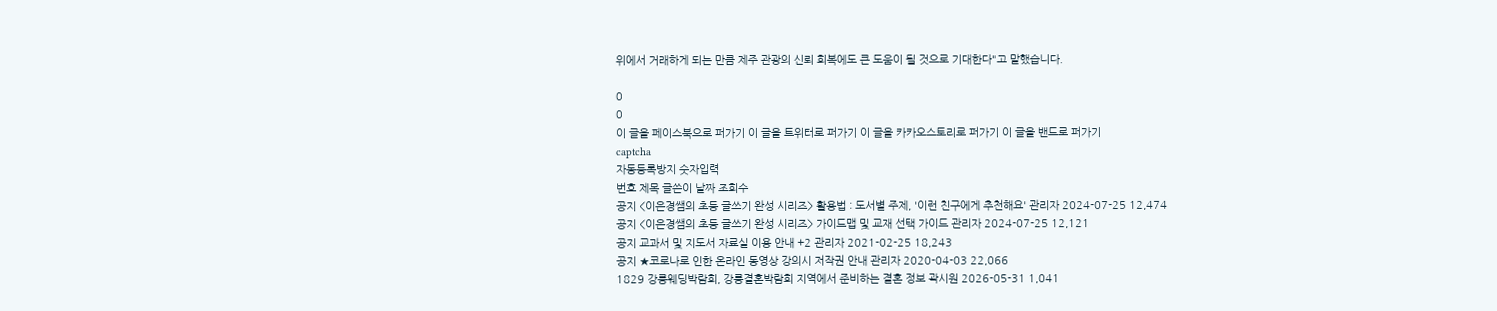위에서 거래하게 되는 만큼 제주 관광의 신뢰 회복에도 큰 도움이 될 것으로 기대한다"고 말했습니다.

0
0
이 글을 페이스북으로 퍼가기 이 글을 트위터로 퍼가기 이 글을 카카오스토리로 퍼가기 이 글을 밴드로 퍼가기
captcha
자동등록방지 숫자입력
번호 제목 글쓴이 날짜 조회수
공지 <이은경쌤의 초등 글쓰기 완성 시리즈> 활용법 : 도서별 주제, '이런 친구에게 추천해요' 관리자 2024-07-25 12,474
공지 <이은경쌤의 초등 글쓰기 완성 시리즈> 가이드맵 및 교재 선택 가이드 관리자 2024-07-25 12,121
공지 교과서 및 지도서 자료실 이용 안내 +2 관리자 2021-02-25 18,243
공지 ★코로나로 인한 온라인 동영상 강의시 저작권 안내 관리자 2020-04-03 22,066
1829 강릉웨딩박람회, 강릉결혼박람회 지역에서 준비하는 결혼 정보 곽시원 2026-05-31 1,041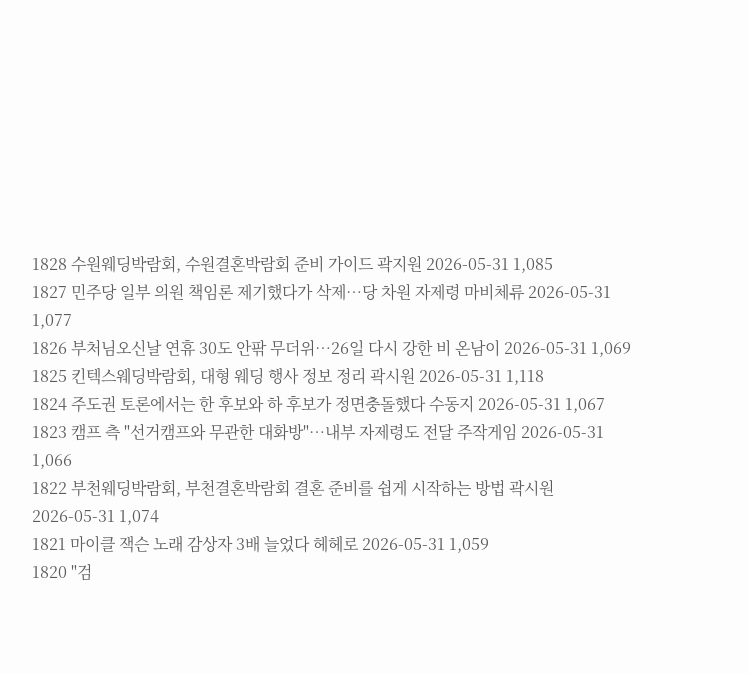1828 수원웨딩박람회, 수원결혼박람회 준비 가이드 곽지원 2026-05-31 1,085
1827 민주당 일부 의원 책임론 제기했다가 삭제…당 차원 자제령 마비체류 2026-05-31 1,077
1826 부처님오신날 연휴 30도 안팎 무더위…26일 다시 강한 비 온남이 2026-05-31 1,069
1825 킨텍스웨딩박람회, 대형 웨딩 행사 정보 정리 곽시원 2026-05-31 1,118
1824 주도권 토론에서는 한 후보와 하 후보가 정면충돌했다 수동지 2026-05-31 1,067
1823 캠프 측 "선거캠프와 무관한 대화방"…내부 자제령도 전달 주작게임 2026-05-31 1,066
1822 부천웨딩박람회, 부천결혼박람회 결혼 준비를 쉽게 시작하는 방법 곽시원 2026-05-31 1,074
1821 마이클 잭슨 노래 감상자 3배 늘었다 헤헤로 2026-05-31 1,059
1820 "검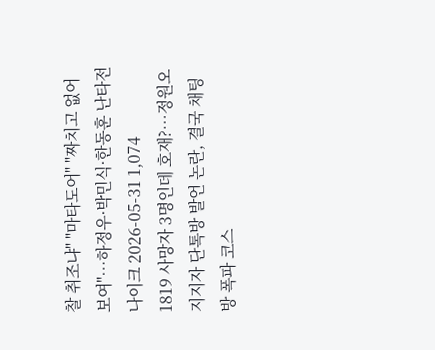찰 취조냐" "마타도어" "짜치고 없어 보여"…하정우·박민식·한동훈 난타전 나이크 2026-05-31 1,074
1819 사망자 3명인데 호재?…정원오 지지자 단톡방 발언 논란, 결국 채팅방 폭파 코스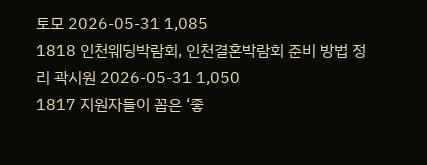토모 2026-05-31 1,085
1818 인천웨딩박람회, 인천결혼박람회 준비 방법 정리 곽시원 2026-05-31 1,050
1817 지원자들이 꼽은 ‘좋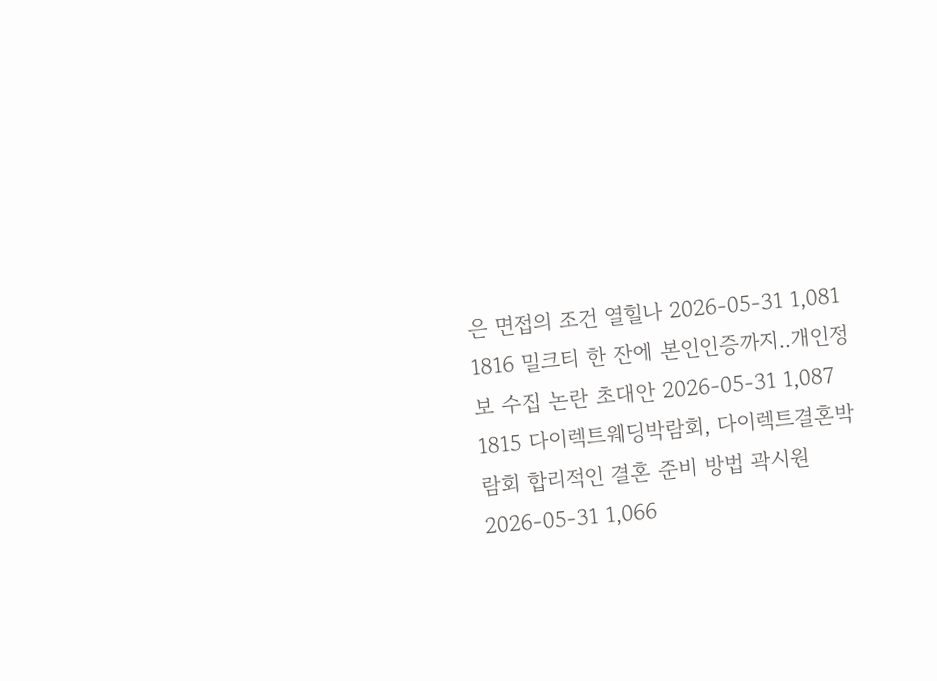은 면접의 조건 열힐나 2026-05-31 1,081
1816 밀크티 한 잔에 본인인증까지..개인정보 수집 논란 초대안 2026-05-31 1,087
1815 다이렉트웨딩박람회, 다이렉트결혼박람회 합리적인 결혼 준비 방법 곽시원 2026-05-31 1,066